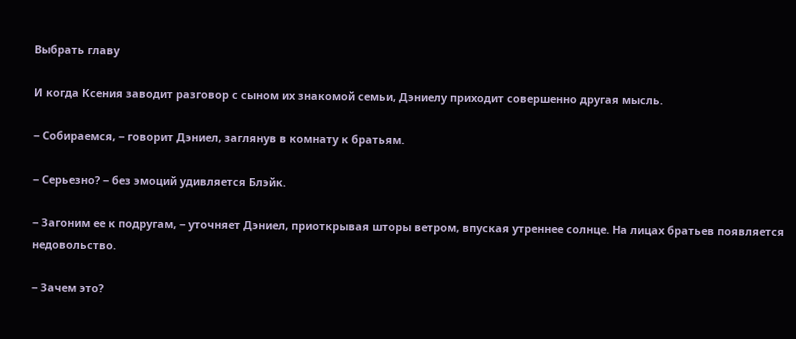Выбрать главу

И когда Ксения заводит разговор с сыном их знакомой семьи, Дэниелу приходит совершенно другая мысль.

‒ Собираемся, ‒ говорит Дэниел, заглянув в комнату к братьям.

‒ Серьезно? ‒ без эмоций удивляется Блэйк.

‒ Загоним ее к подругам, ‒ уточняет Дэниел, приоткрывая шторы ветром, впуская утреннее солнце. На лицах братьев появляется недовольство.

‒ Зачем это?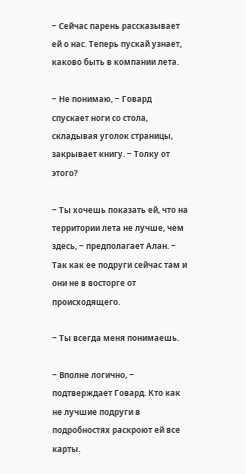‒ Сейчас парень рассказывает ей о нас. Теперь пускай узнает, каково быть в компании лета.

‒ Не понимаю, ‒ Говард спускает ноги со стола, складывая уголок страницы, закрывает книгу. ‒ Толку от этого?

‒ Ты хочешь показать ей, что на территории лета не лучше, чем здесь, ‒ предполагает Алан. ‒ Так как ее подруги сейчас там и они не в восторге от происходящего.

‒ Ты всегда меня понимаешь.

‒ Вполне логично, ‒ подтверждает Говард. Кто как не лучшие подруги в подробностях раскроют ей все карты.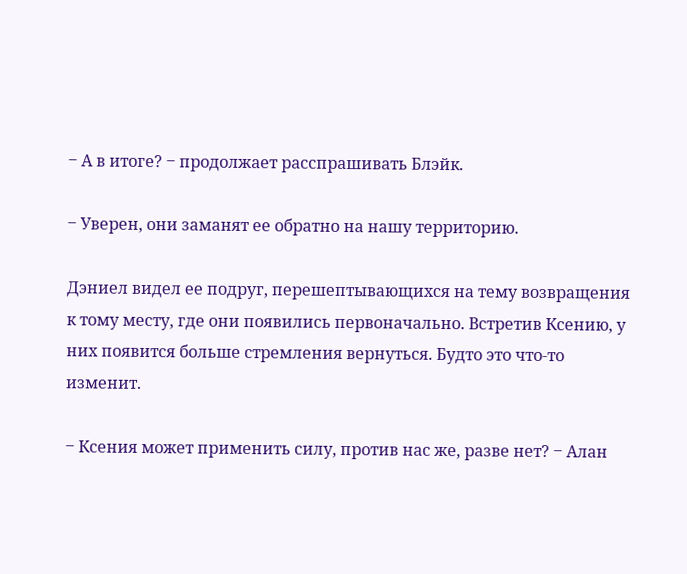‒ А в итоге? ‒ продолжает расспрашивать Блэйк.

‒ Уверен, они заманят ее обратно на нашу территорию.

Дэниел видел ее подруг, перешептывающихся на тему возвращения к тому месту, где они появились первоначально. Встретив Ксению, у них появится больше стремления вернуться. Будто это что-то изменит.

‒ Ксения может применить силу, против нас же, разве нет? ‒ Алан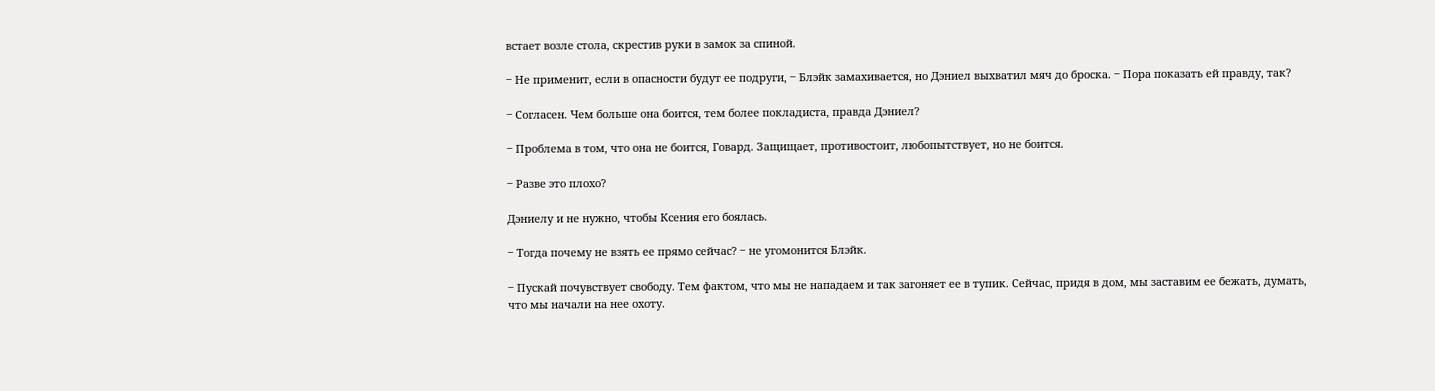встает возле стола, скрестив руки в замок за спиной.

‒ Не применит, если в опасности будут ее подруги, ‒ Блэйк замахивается, но Дэниел выхватил мяч до броска. ‒ Пора показать ей правду, так?

‒ Согласен. Чем больше она боится, тем более покладиста, правда Дэниел?

‒ Проблема в том, что она не боится, Говард. Защищает, противостоит, любопытствует, но не боится.

‒ Разве это плохо?

Дэниелу и не нужно, чтобы Ксения его боялась.

‒ Тогда почему не взять ее прямо сейчас? ‒ не угомонится Блэйк.

‒ Пускай почувствует свободу. Тем фактом, что мы не нападаем и так загоняет ее в тупик. Сейчас, придя в дом, мы заставим ее бежать, думать, что мы начали на нее охоту.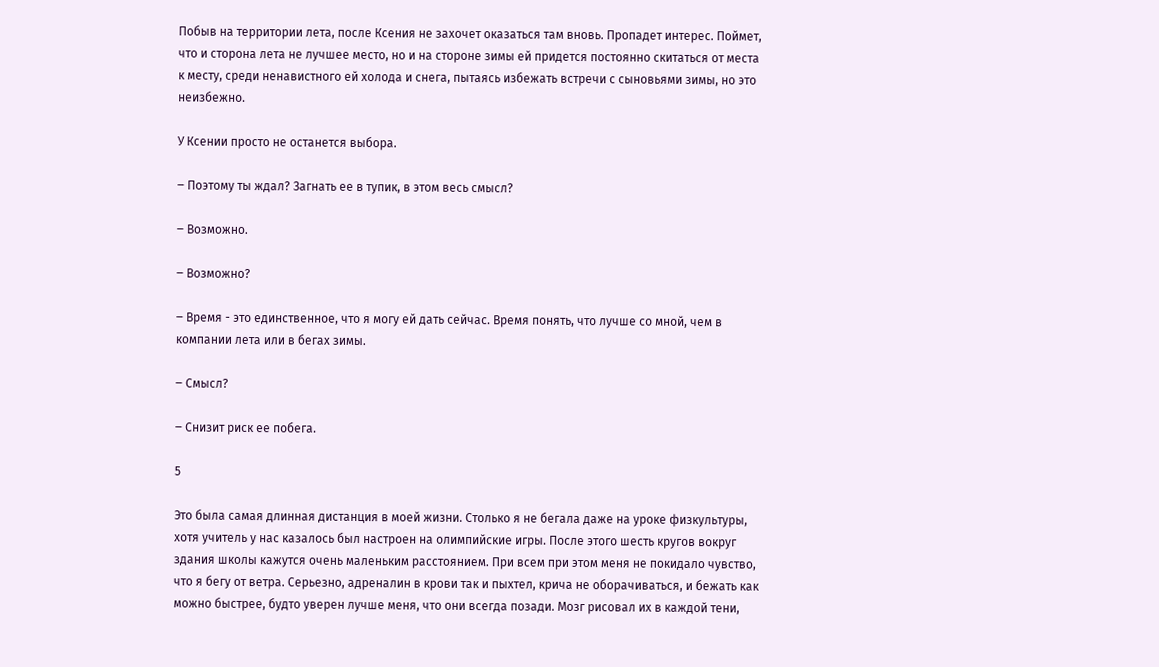Побыв на территории лета, после Ксения не захочет оказаться там вновь. Пропадет интерес. Поймет, что и сторона лета не лучшее место, но и на стороне зимы ей придется постоянно скитаться от места к месту, среди ненавистного ей холода и снега, пытаясь избежать встречи с сыновьями зимы, но это неизбежно.

У Ксении просто не останется выбора.

‒ Поэтому ты ждал? Загнать ее в тупик, в этом весь смысл?

‒ Возможно.

‒ Возможно?

‒ Время - это единственное, что я могу ей дать сейчас. Время понять, что лучше со мной, чем в компании лета или в бегах зимы.

‒ Смысл?

‒ Снизит риск ее побега.

5

Это была самая длинная дистанция в моей жизни. Столько я не бегала даже на уроке физкультуры, хотя учитель у нас казалось был настроен на олимпийские игры. После этого шесть кругов вокруг здания школы кажутся очень маленьким расстоянием. При всем при этом меня не покидало чувство, что я бегу от ветра. Серьезно, адреналин в крови так и пыхтел, крича не оборачиваться, и бежать как можно быстрее, будто уверен лучше меня, что они всегда позади. Мозг рисовал их в каждой тени,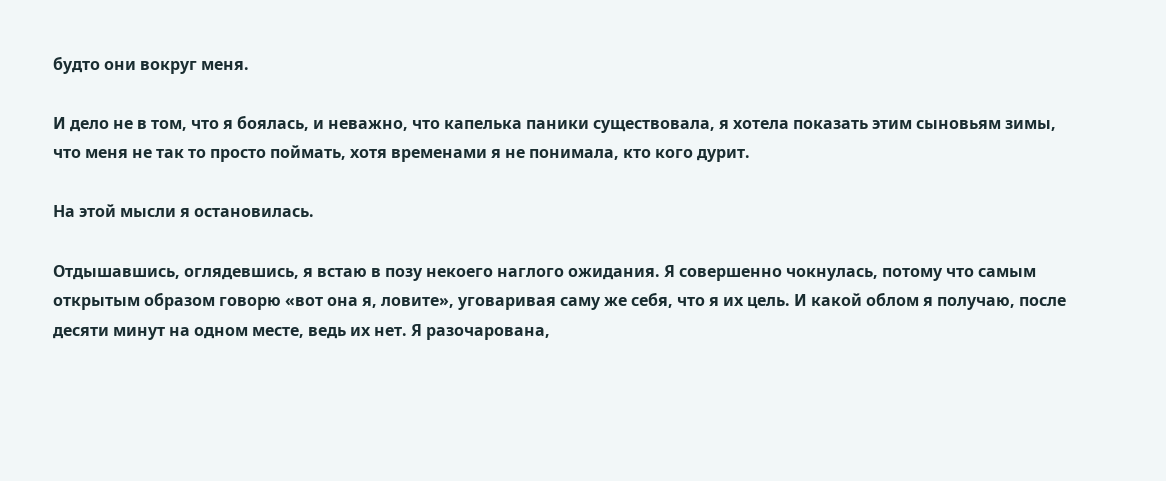будто они вокруг меня.

И дело не в том, что я боялась, и неважно, что капелька паники существовала, я хотела показать этим сыновьям зимы, что меня не так то просто поймать, хотя временами я не понимала, кто кого дурит.

На этой мысли я остановилась.

Отдышавшись, оглядевшись, я встаю в позу некоего наглого ожидания. Я совершенно чокнулась, потому что самым открытым образом говорю «вот она я, ловите», уговаривая саму же себя, что я их цель. И какой облом я получаю, после десяти минут на одном месте, ведь их нет. Я разочарована,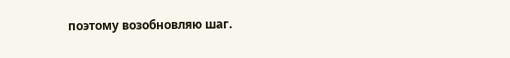поэтому возобновляю шаг.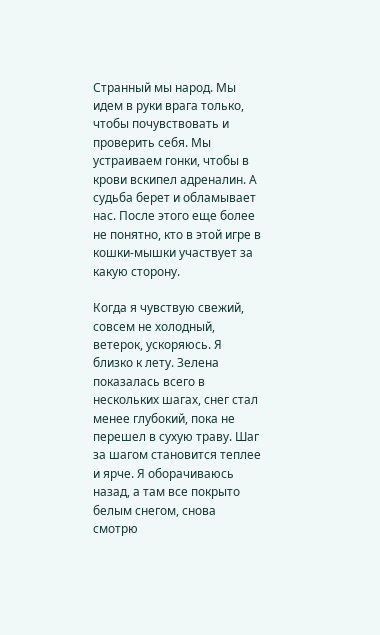Странный мы народ. Мы идем в руки врага только, чтобы почувствовать и проверить себя. Мы устраиваем гонки, чтобы в крови вскипел адреналин. А судьба берет и обламывает нас. После этого еще более не понятно, кто в этой игре в кошки-мышки участвует за какую сторону.

Когда я чувствую свежий, совсем не холодный, ветерок, ускоряюсь. Я близко к лету. Зелена показалась всего в нескольких шагах, снег стал менее глубокий, пока не перешел в сухую траву. Шаг за шагом становится теплее и ярче. Я оборачиваюсь назад, а там все покрыто белым снегом, снова смотрю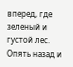вперед, где зеленый и густой лес. Опять назад и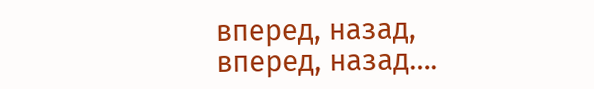вперед, назад, вперед, назад….